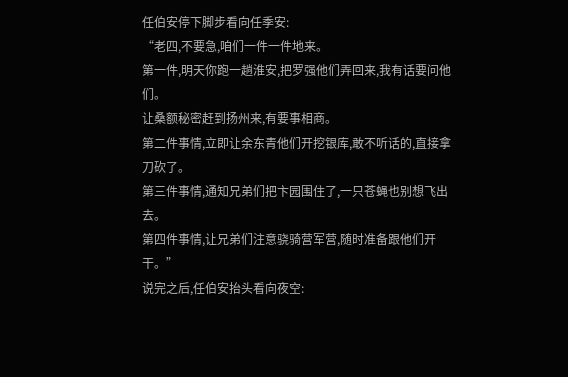任伯安停下脚步看向任季安:
“老四,不要急,咱们一件一件地来。
第一件,明天你跑一趟淮安,把罗强他们弄回来,我有话要问他们。
让桑额秘密赶到扬州来,有要事相商。
第二件事情,立即让余东青他们开挖银库,敢不听话的,直接拿刀砍了。
第三件事情,通知兄弟们把卞园围住了,一只苍蝇也别想飞出去。
第四件事情,让兄弟们注意骁骑营军营,随时准备跟他们开干。”
说完之后,任伯安抬头看向夜空: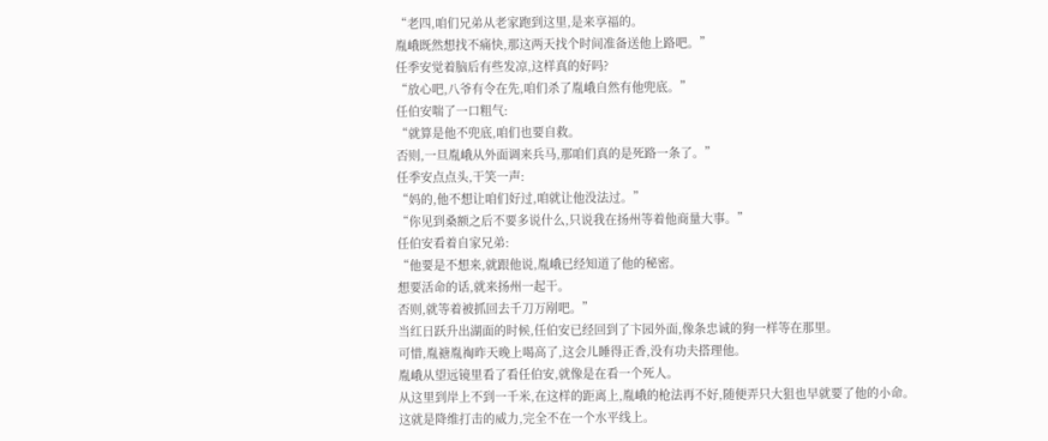“老四,咱们兄弟从老家跑到这里,是来享福的。
胤峨既然想找不痛快,那这两天找个时间准备送他上路吧。”
任季安觉着脑后有些发凉,这样真的好吗?
“放心吧,八爷有令在先,咱们杀了胤峨自然有他兜底。”
任伯安喘了一口粗气:
“就算是他不兜底,咱们也要自救。
否则,一旦胤峨从外面调来兵马,那咱们真的是死路一条了。”
任季安点点头,干笑一声:
“妈的,他不想让咱们好过,咱就让他没法过。”
“你见到桑额之后不要多说什么,只说我在扬州等着他商量大事。”
任伯安看着自家兄弟:
“他要是不想来,就跟他说,胤峨已经知道了他的秘密。
想要活命的话,就来扬州一起干。
否则,就等着被抓回去千刀万剐吧。”
当红日跃升出湖面的时候,任伯安已经回到了卞园外面,像条忠诚的狗一样等在那里。
可惜,胤禟胤祹昨天晚上喝高了,这会儿睡得正香,没有功夫搭理他。
胤峨从望远镜里看了看任伯安,就像是在看一个死人。
从这里到岸上不到一千米,在这样的距离上,胤峨的枪法再不好,随便弄只大狙也早就要了他的小命。
这就是降维打击的威力,完全不在一个水平线上。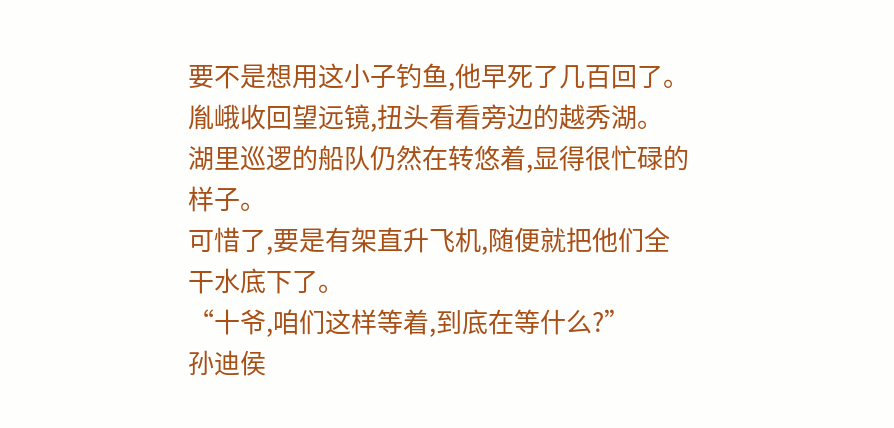要不是想用这小子钓鱼,他早死了几百回了。
胤峨收回望远镜,扭头看看旁边的越秀湖。
湖里巡逻的船队仍然在转悠着,显得很忙碌的样子。
可惜了,要是有架直升飞机,随便就把他们全干水底下了。
“十爷,咱们这样等着,到底在等什么?”
孙迪侯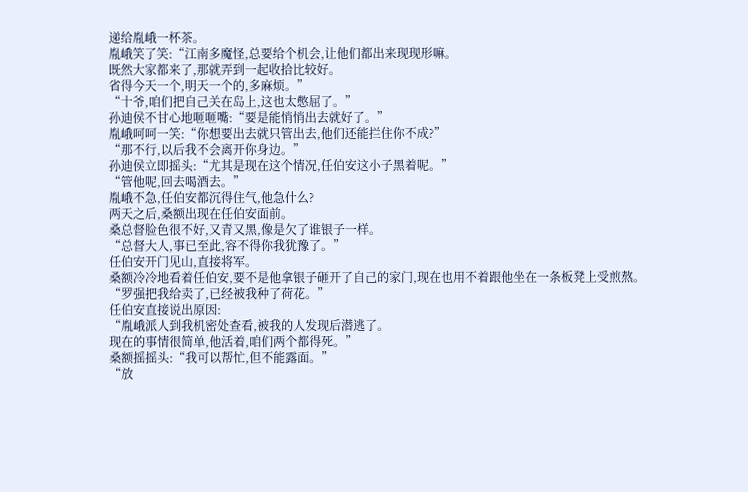递给胤峨一杯茶。
胤峨笑了笑:“江南多魔怪,总要给个机会,让他们都出来现现形嘛。
既然大家都来了,那就弄到一起收拾比较好。
省得今天一个,明天一个的,多麻烦。”
“十爷,咱们把自己关在岛上,这也太憋屈了。”
孙迪侯不甘心地咂咂嘴:“要是能悄悄出去就好了。”
胤峨呵呵一笑:“你想要出去就只管出去,他们还能拦住你不成?”
“那不行,以后我不会离开你身边。”
孙迪侯立即摇头:“尤其是现在这个情况,任伯安这小子黑着呢。”
“管他呢,回去喝酒去。”
胤峨不急,任伯安都沉得住气,他急什么?
两天之后,桑额出现在任伯安面前。
桑总督脸色很不好,又青又黑,像是欠了谁银子一样。
“总督大人,事已至此,容不得你我犹豫了。”
任伯安开门见山,直接将军。
桑额冷冷地看着任伯安,要不是他拿银子砸开了自己的家门,现在也用不着跟他坐在一条板凳上受煎熬。
“罗强把我给卖了,已经被我种了荷花。”
任伯安直接说出原因:
“胤峨派人到我机密处查看,被我的人发现后潜逃了。
现在的事情很简单,他活着,咱们两个都得死。”
桑额摇摇头:“我可以帮忙,但不能露面。”
“放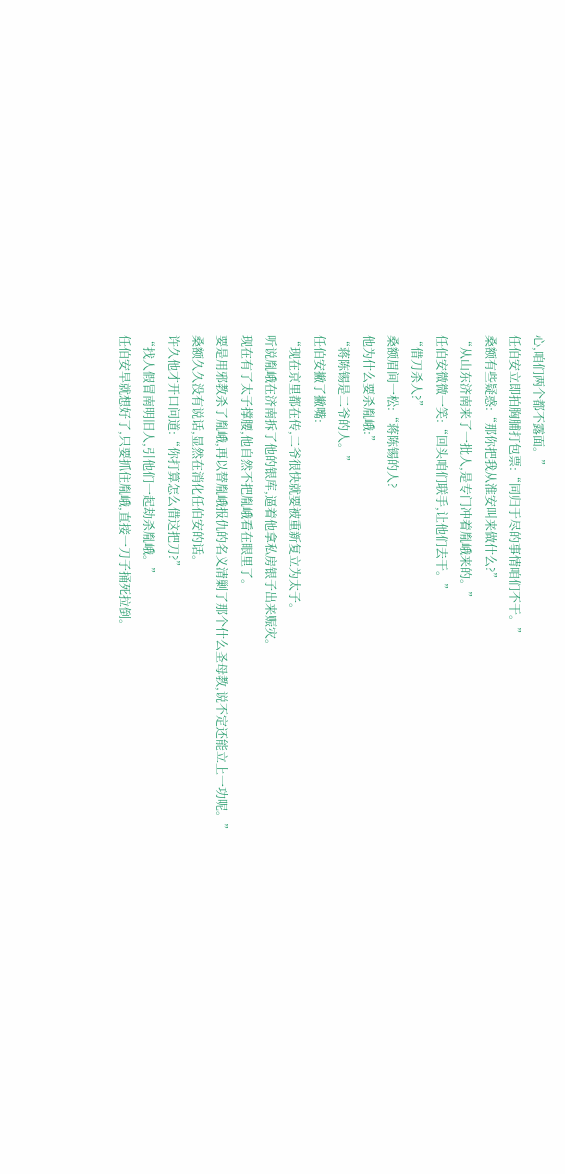心,咱们两个都不露面。”
任伯安立即拍胸脯打包票:“同归于尽的事情咱们不干。”
桑额有些疑惑:“那你把我从淮安叫来做什么?”
“从山东济南来了一批人,是专门冲着胤峨来的。”
任伯安微微一笑:“回头咱们联手,让他们去干。”
“借刀杀人?”
桑额眉间一松:“蒋陈锡的人?
他为什么要杀胤峨:”
“蒋陈锡是二爷的人。”
任伯安撇了撇嘴:
“现在京里都在传,二爷很快就要被重新复立为太子。
听说胤峨在济南拆了他的银库,逼着他拿私房银子出来赈灾。
现在有了太子撑腰,他自然不把胤峨看在眼里了。
要是用邪教杀了胤峨,再以替胤峨报仇的名义清剿了那个什么圣母教,说不定还能立上一功呢。”
桑额久久没有说话,显然在消化任伯安的话。
许久他才开口问道:“你打算怎么借这把刀?”
“找人假冒南明旧人,引他们一起劫杀胤峨。”
任伯安早就想好了,只要抓住胤峨,直接一刀子捅死拉倒。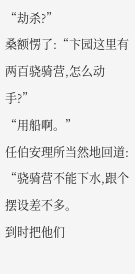“劫杀?”
桑额愣了:“卞园这里有两百骁骑营,怎么动手?”
“用船啊。”
任伯安理所当然地回道:
“骁骑营不能下水,跟个摆设差不多。
到时把他们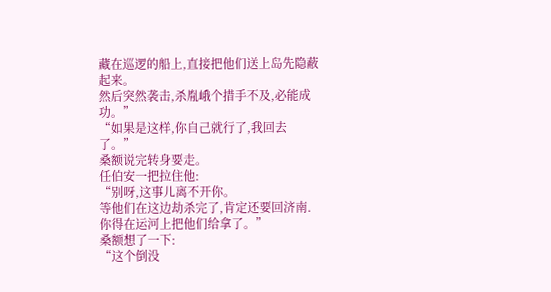藏在巡逻的船上,直接把他们送上岛先隐蔽起来。
然后突然袭击,杀胤峨个措手不及,必能成功。”
“如果是这样,你自己就行了,我回去了。”
桑额说完转身要走。
任伯安一把拉住他:
“别呀,这事儿离不开你。
等他们在这边劫杀完了,肯定还要回济南.
你得在运河上把他们给拿了。”
桑额想了一下:
“这个倒没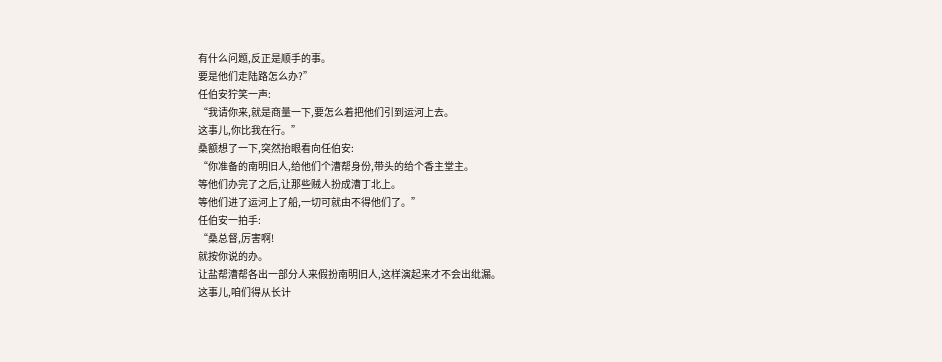有什么问题,反正是顺手的事。
要是他们走陆路怎么办?”
任伯安狞笑一声:
“我请你来,就是商量一下,要怎么着把他们引到运河上去。
这事儿,你比我在行。”
桑额想了一下,突然抬眼看向任伯安:
“你准备的南明旧人,给他们个漕帮身份,带头的给个香主堂主。
等他们办完了之后,让那些贼人扮成漕丁北上。
等他们进了运河上了船,一切可就由不得他们了。”
任伯安一拍手:
“桑总督,厉害啊!
就按你说的办。
让盐帮漕帮各出一部分人来假扮南明旧人,这样演起来才不会出纰漏。
这事儿,咱们得从长计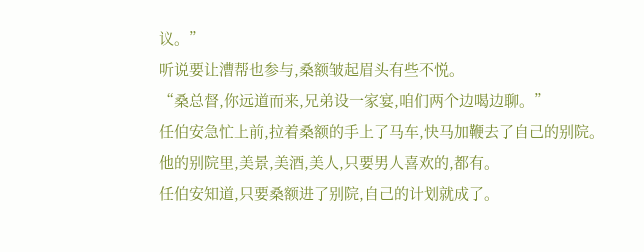议。”
听说要让漕帮也参与,桑额皱起眉头有些不悦。
“桑总督,你远道而来,兄弟设一家宴,咱们两个边喝边聊。”
任伯安急忙上前,拉着桑额的手上了马车,快马加鞭去了自己的别院。
他的别院里,美景,美酒,美人,只要男人喜欢的,都有。
任伯安知道,只要桑额进了别院,自己的计划就成了。